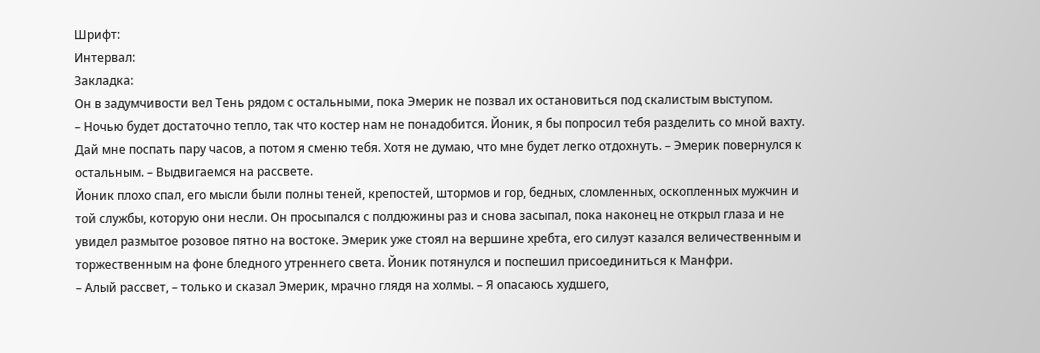Шрифт:
Интервал:
Закладка:
Он в задумчивости вел Тень рядом с остальными, пока Эмерик не позвал их остановиться под скалистым выступом.
– Ночью будет достаточно тепло, так что костер нам не понадобится. Йоник, я бы попросил тебя разделить со мной вахту. Дай мне поспать пару часов, а потом я сменю тебя. Хотя не думаю, что мне будет легко отдохнуть. – Эмерик повернулся к остальным. – Выдвигаемся на рассвете.
Йоник плохо спал, его мысли были полны теней, крепостей, штормов и гор, бедных, сломленных, оскопленных мужчин и той службы, которую они несли. Он просыпался с полдюжины раз и снова засыпал, пока наконец не открыл глаза и не увидел размытое розовое пятно на востоке. Эмерик уже стоял на вершине хребта, его силуэт казался величественным и торжественным на фоне бледного утреннего света. Йоник потянулся и поспешил присоединиться к Манфри.
– Алый рассвет, – только и сказал Эмерик, мрачно глядя на холмы. – Я опасаюсь худшего,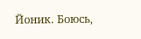Йоник. Боюсь,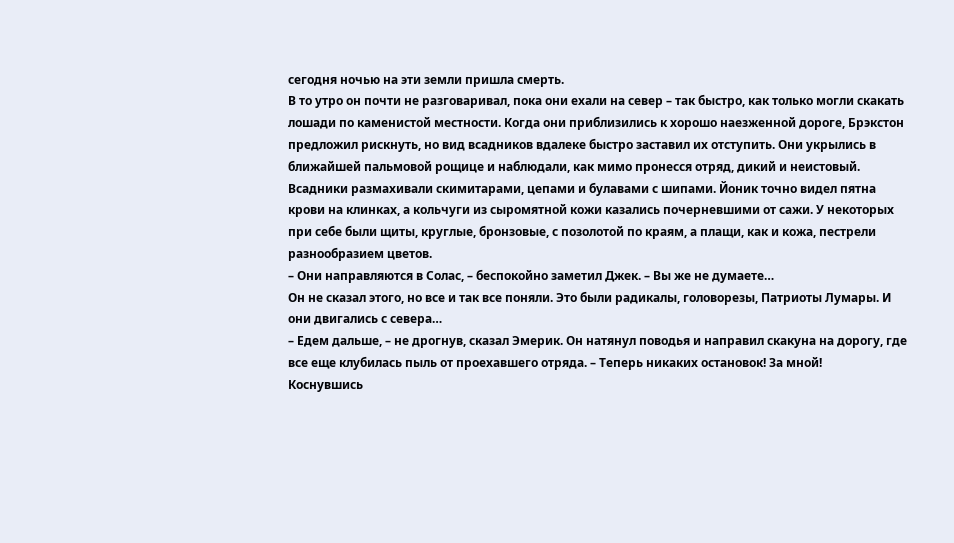сегодня ночью на эти земли пришла смерть.
В то утро он почти не разговаривал, пока они ехали на север – так быстро, как только могли скакать лошади по каменистой местности. Когда они приблизились к хорошо наезженной дороге, Брэкстон предложил рискнуть, но вид всадников вдалеке быстро заставил их отступить. Они укрылись в ближайшей пальмовой рощице и наблюдали, как мимо пронесся отряд, дикий и неистовый. Всадники размахивали скимитарами, цепами и булавами с шипами. Йоник точно видел пятна крови на клинках, а кольчуги из сыромятной кожи казались почерневшими от сажи. У некоторых при себе были щиты, круглые, бронзовые, с позолотой по краям, а плащи, как и кожа, пестрели разнообразием цветов.
– Они направляются в Солас, – беспокойно заметил Джек. – Вы же не думаете…
Он не сказал этого, но все и так все поняли. Это были радикалы, головорезы, Патриоты Лумары. И они двигались с севера…
– Едем дальше, – не дрогнув, сказал Эмерик. Он натянул поводья и направил скакуна на дорогу, где все еще клубилась пыль от проехавшего отряда. – Теперь никаких остановок! За мной!
Коснувшись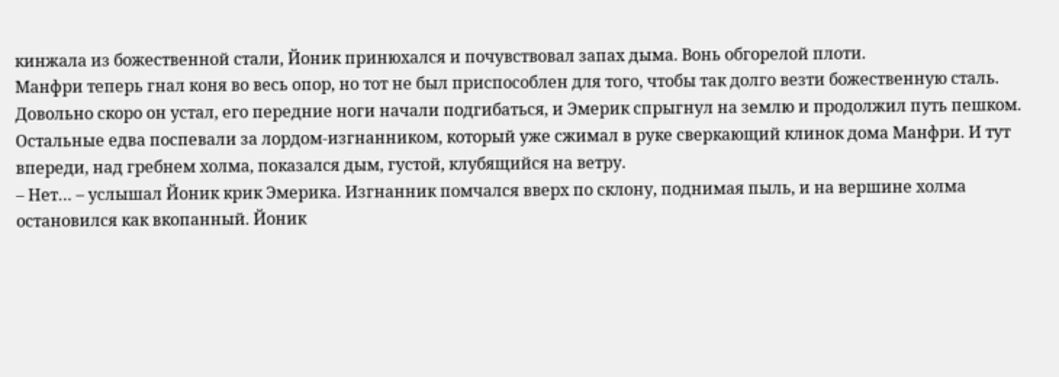кинжала из божественной стали, Йоник принюхался и почувствовал запах дыма. Вонь обгорелой плоти.
Манфри теперь гнал коня во весь опор, но тот не был приспособлен для того, чтобы так долго везти божественную сталь. Довольно скоро он устал, его передние ноги начали подгибаться, и Эмерик спрыгнул на землю и продолжил путь пешком. Остальные едва поспевали за лордом-изгнанником, который уже сжимал в руке сверкающий клинок дома Манфри. И тут впереди, над гребнем холма, показался дым, густой, клубящийся на ветру.
– Нет… – услышал Йоник крик Эмерика. Изгнанник помчался вверх по склону, поднимая пыль, и на вершине холма остановился как вкопанный. Йоник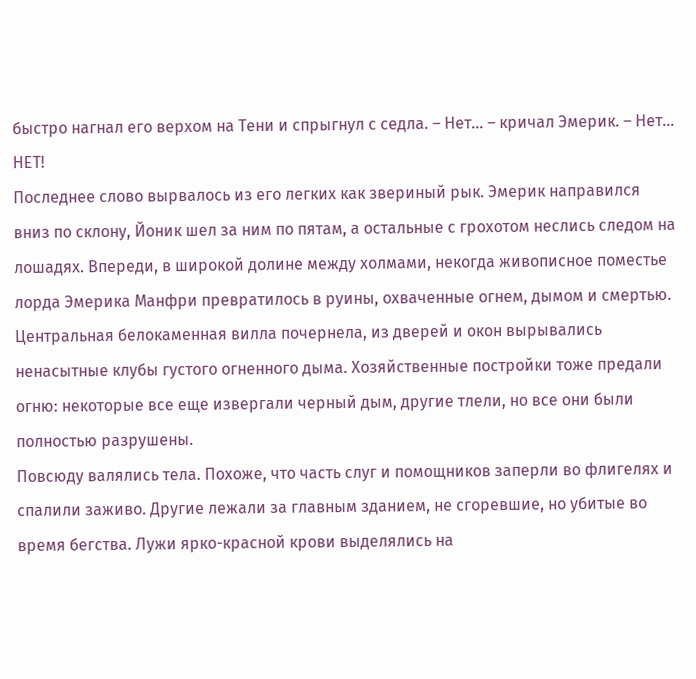быстро нагнал его верхом на Тени и спрыгнул с седла. – Нет… – кричал Эмерик. – Нет… НЕТ!
Последнее слово вырвалось из его легких как звериный рык. Эмерик направился вниз по склону, Йоник шел за ним по пятам, а остальные с грохотом неслись следом на лошадях. Впереди, в широкой долине между холмами, некогда живописное поместье лорда Эмерика Манфри превратилось в руины, охваченные огнем, дымом и смертью. Центральная белокаменная вилла почернела, из дверей и окон вырывались ненасытные клубы густого огненного дыма. Хозяйственные постройки тоже предали огню: некоторые все еще извергали черный дым, другие тлели, но все они были полностью разрушены.
Повсюду валялись тела. Похоже, что часть слуг и помощников заперли во флигелях и спалили заживо. Другие лежали за главным зданием, не сгоревшие, но убитые во время бегства. Лужи ярко-красной крови выделялись на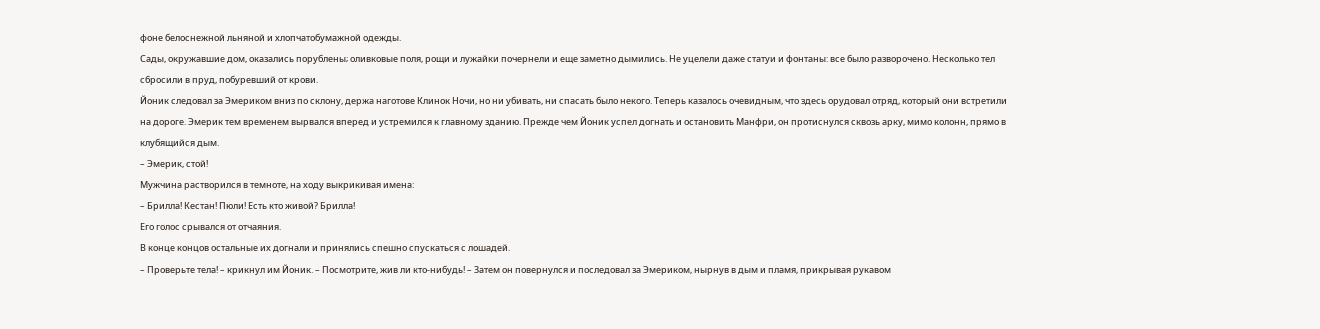фоне белоснежной льняной и хлопчатобумажной одежды.
Сады, окружавшие дом, оказались порублены; оливковые поля, рощи и лужайки почернели и еще заметно дымились. Не уцелели даже статуи и фонтаны: все было разворочено. Несколько тел сбросили в пруд, побуревший от крови.
Йоник следовал за Эмериком вниз по склону, держа наготове Клинок Ночи, но ни убивать, ни спасать было некого. Теперь казалось очевидным, что здесь орудовал отряд, который они встретили на дороге. Эмерик тем временем вырвался вперед и устремился к главному зданию. Прежде чем Йоник успел догнать и остановить Манфри, он протиснулся сквозь арку, мимо колонн, прямо в клубящийся дым.
– Эмерик, стой!
Мужчина растворился в темноте, на ходу выкрикивая имена:
– Брилла! Кестан! Пюли! Есть кто живой? Брилла!
Его голос срывался от отчаяния.
В конце концов остальные их догнали и принялись спешно спускаться с лошадей.
– Проверьте тела! – крикнул им Йоник. – Посмотрите, жив ли кто-нибудь! – Затем он повернулся и последовал за Эмериком, нырнув в дым и пламя, прикрывая рукавом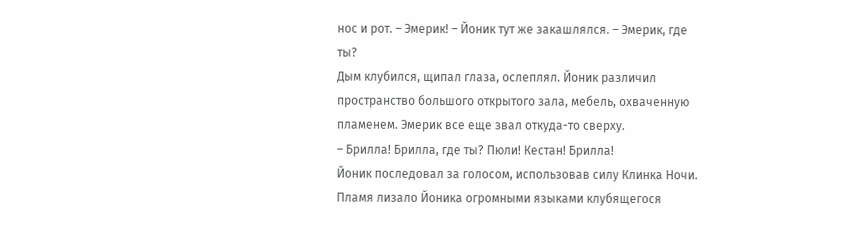нос и рот. – Эмерик! – Йоник тут же закашлялся. – Эмерик, где ты?
Дым клубился, щипал глаза, ослеплял. Йоник различил пространство большого открытого зала, мебель, охваченную пламенем. Эмерик все еще звал откуда-то сверху.
– Брилла! Брилла, где ты? Пюли! Кестан! Брилла!
Йоник последовал за голосом, использовав силу Клинка Ночи. Пламя лизало Йоника огромными языками клубящегося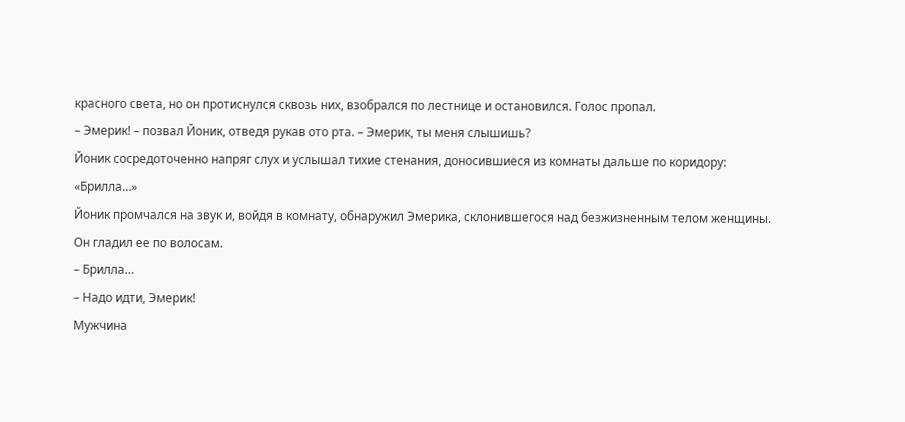красного света, но он протиснулся сквозь них, взобрался по лестнице и остановился. Голос пропал.
– Эмерик! – позвал Йоник, отведя рукав ото рта. – Эмерик, ты меня слышишь?
Йоник сосредоточенно напряг слух и услышал тихие стенания, доносившиеся из комнаты дальше по коридору: «Брилла…»
Йоник промчался на звук и, войдя в комнату, обнаружил Эмерика, склонившегося над безжизненным телом женщины. Он гладил ее по волосам.
– Брилла…
– Надо идти, Эмерик!
Мужчина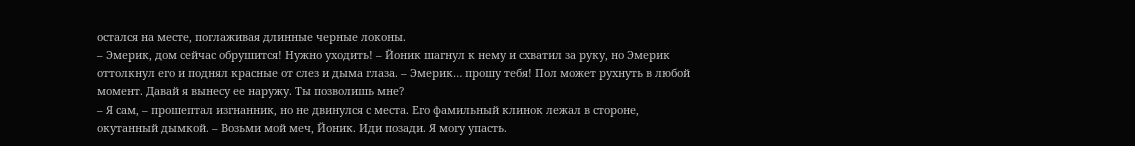остался на месте, поглаживая длинные черные локоны.
– Эмерик, дом сейчас обрушится! Нужно уходить! – Йоник шагнул к нему и схватил за руку, но Эмерик оттолкнул его и поднял красные от слез и дыма глаза. – Эмерик… прошу тебя! Пол может рухнуть в любой момент. Давай я вынесу ее наружу. Ты позволишь мне?
– Я сам, – прошептал изгнанник, но не двинулся с места. Его фамильный клинок лежал в стороне, окутанный дымкой. – Возьми мой меч, Йоник. Иди позади. Я могу упасть.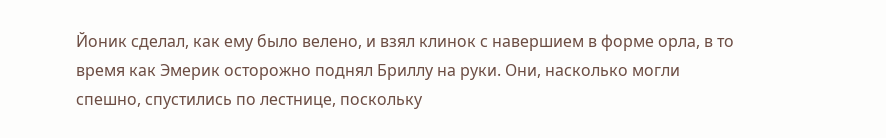Йоник сделал, как ему было велено, и взял клинок с навершием в форме орла, в то время как Эмерик осторожно поднял Бриллу на руки. Они, насколько могли спешно, спустились по лестнице, поскольку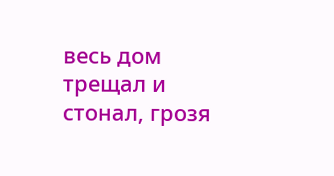весь дом трещал и стонал, грозя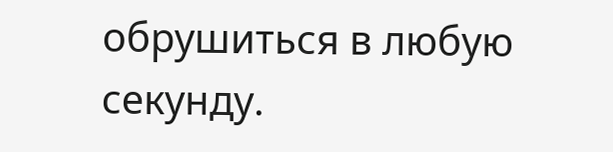обрушиться в любую секунду.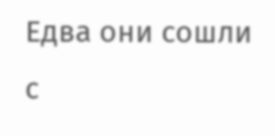Едва они сошли с